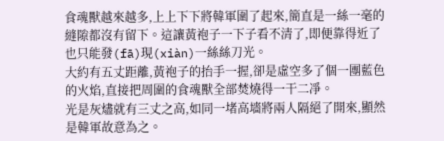食魂獸越來越多,上上下下將韓軍圍了起來,簡直是一絲一毫的縫隙都沒有留下。這讓黃袍子一下子看不清了,即便靠得近了也只能發(fā)現(xiàn)一絲絲刀光。
大約有五丈距離,黃袍子的抬手一握,卻是虛空多了個一團藍色的火焰,直接把周圍的食魂獸全部焚燒得一干二凈。
光是灰燼就有三丈之高,如同一堵高墻將兩人隔絕了開來,顯然是韓軍故意為之。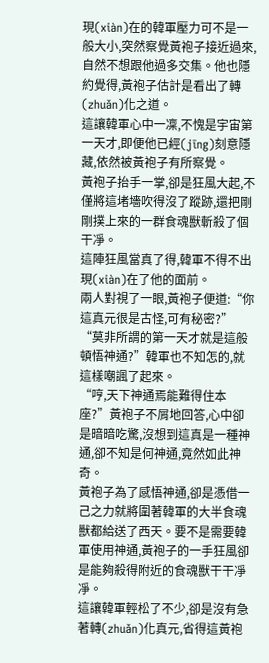現(xiàn)在的韓軍壓力可不是一般大小,突然察覺黃袍子接近過來,自然不想跟他過多交集。他也隱約覺得,黃袍子估計是看出了轉(zhuǎn)化之道。
這讓韓軍心中一凜,不愧是宇宙第一天才,即便他已經(jīng)刻意隱藏,依然被黃袍子有所察覺。
黃袍子抬手一掌,卻是狂風大起,不僅將這堵墻吹得沒了蹤跡,還把剛剛撲上來的一群食魂獸斬殺了個干凈。
這陣狂風當真了得,韓軍不得不出現(xiàn)在了他的面前。
兩人對視了一眼,黃袍子便道:“你這真元很是古怪,可有秘密?”
“莫非所謂的第一天才就是這般頓悟神通?”韓軍也不知怎的,就這樣嘲諷了起來。
“哼,天下神通焉能難得住本座?”黃袍子不屑地回答,心中卻是暗暗吃驚,沒想到這真是一種神通,卻不知是何神通,竟然如此神奇。
黃袍子為了感悟神通,卻是憑借一己之力就將圍著韓軍的大半食魂獸都給送了西天。要不是需要韓軍使用神通,黃袍子的一手狂風卻是能夠殺得附近的食魂獸干干凈凈。
這讓韓軍輕松了不少,卻是沒有急著轉(zhuǎn)化真元,省得這黃袍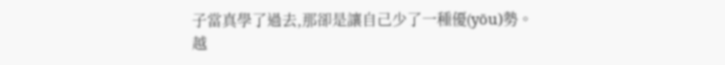子當真學了過去,那卻是讓自己少了一種優(yōu)勢。
越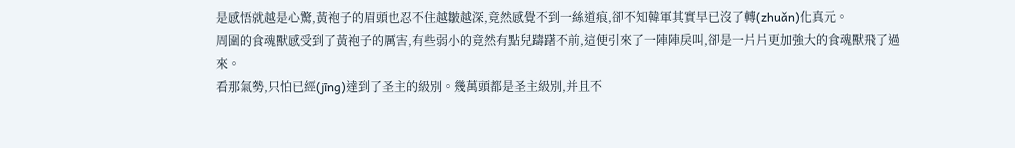是感悟就越是心驚,黃袍子的眉頭也忍不住越皺越深,竟然感覺不到一絲道痕,卻不知韓軍其實早已沒了轉(zhuǎn)化真元。
周圍的食魂獸感受到了黃袍子的厲害,有些弱小的竟然有點兒躊躇不前,這便引來了一陣陣戾叫,卻是一片片更加強大的食魂獸飛了過來。
看那氣勢,只怕已經(jīng)達到了圣主的級別。幾萬頭都是圣主級別,并且不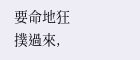要命地狂撲過來,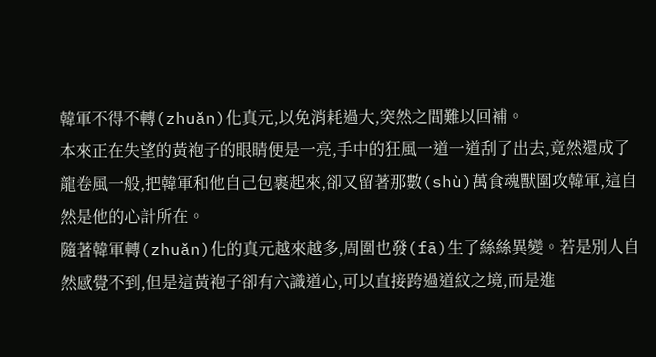韓軍不得不轉(zhuǎn)化真元,以免消耗過大,突然之間難以回補。
本來正在失望的黃袍子的眼睛便是一亮,手中的狂風一道一道刮了出去,竟然還成了龍卷風一般,把韓軍和他自己包裹起來,卻又留著那數(shù)萬食魂獸圍攻韓軍,這自然是他的心計所在。
隨著韓軍轉(zhuǎn)化的真元越來越多,周圍也發(fā)生了絲絲異變。若是別人自然感覺不到,但是這黃袍子卻有六識道心,可以直接跨過道紋之境,而是進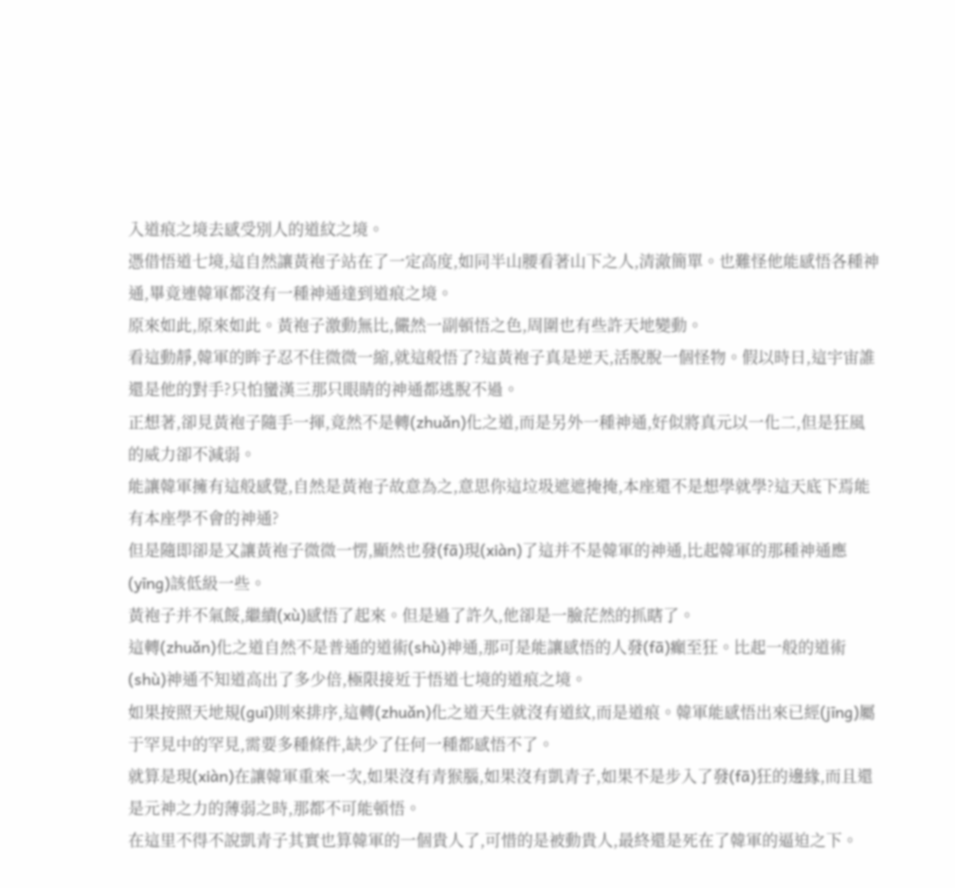入道痕之境去感受別人的道紋之境。
憑借悟道七境,這自然讓黃袍子站在了一定高度,如同半山腰看著山下之人,清澈簡單。也難怪他能感悟各種神通,畢竟連韓軍都沒有一種神通達到道痕之境。
原來如此,原來如此。黃袍子激動無比,儼然一副頓悟之色,周圍也有些許天地變動。
看這動靜,韓軍的眸子忍不住微微一縮,就這般悟了?這黃袍子真是逆天,活脫脫一個怪物。假以時日,這宇宙誰還是他的對手?只怕蠻漢三那只眼睛的神通都逃脫不過。
正想著,卻見黃袍子隨手一揮,竟然不是轉(zhuǎn)化之道,而是另外一種神通,好似將真元以一化二,但是狂風的威力卻不減弱。
能讓韓軍擁有這般感覺,自然是黃袍子故意為之,意思你這垃圾遮遮掩掩,本座還不是想學就學?這天底下焉能有本座學不會的神通?
但是隨即卻是又讓黃袍子微微一愣,顯然也發(fā)現(xiàn)了這并不是韓軍的神通,比起韓軍的那種神通應(yīng)該低級一些。
黃袍子并不氣餒,繼續(xù)感悟了起來。但是過了許久,他卻是一臉茫然的抓瞎了。
這轉(zhuǎn)化之道自然不是普通的道術(shù)神通,那可是能讓感悟的人發(fā)癲至狂。比起一般的道術(shù)神通不知道高出了多少倍,極限接近于悟道七境的道痕之境。
如果按照天地規(guī)則來排序,這轉(zhuǎn)化之道天生就沒有道紋,而是道痕。韓軍能感悟出來已經(jīng)屬于罕見中的罕見,需要多種條件,缺少了任何一種都感悟不了。
就算是現(xiàn)在讓韓軍重來一次,如果沒有青猴腦,如果沒有凱青子,如果不是步入了發(fā)狂的邊緣,而且還是元神之力的薄弱之時,那都不可能頓悟。
在這里不得不說凱青子其實也算韓軍的一個貴人了,可惜的是被動貴人,最終還是死在了韓軍的逼迫之下。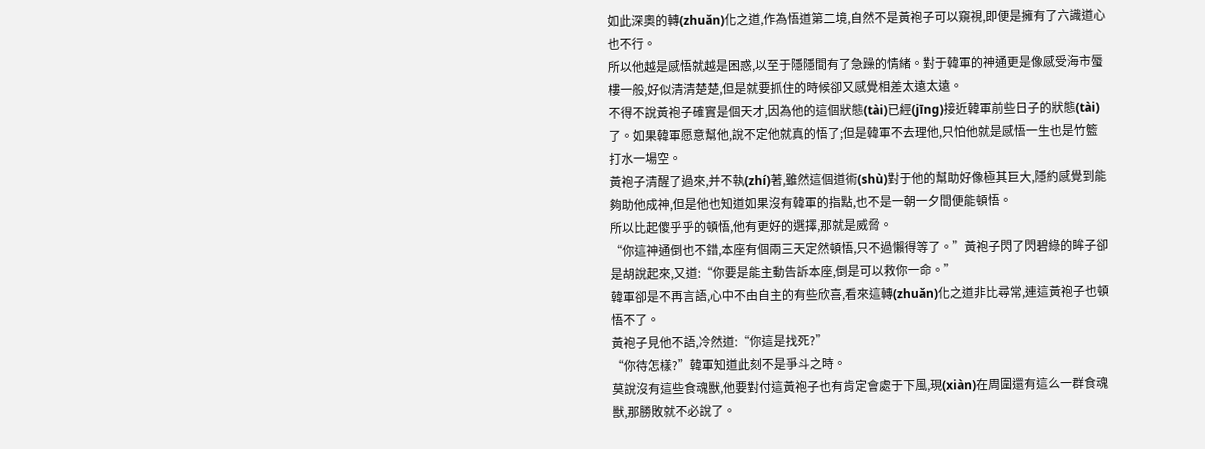如此深奧的轉(zhuǎn)化之道,作為悟道第二境,自然不是黃袍子可以窺視,即便是擁有了六識道心也不行。
所以他越是感悟就越是困惑,以至于隱隱間有了急躁的情緒。對于韓軍的神通更是像感受海市蜃樓一般,好似清清楚楚,但是就要抓住的時候卻又感覺相差太遠太遠。
不得不說黃袍子確實是個天才,因為他的這個狀態(tài)已經(jīng)接近韓軍前些日子的狀態(tài)了。如果韓軍愿意幫他,說不定他就真的悟了;但是韓軍不去理他,只怕他就是感悟一生也是竹籃打水一場空。
黃袍子清醒了過來,并不執(zhí)著,雖然這個道術(shù)對于他的幫助好像極其巨大,隱約感覺到能夠助他成神,但是他也知道如果沒有韓軍的指點,也不是一朝一夕間便能頓悟。
所以比起傻乎乎的頓悟,他有更好的選擇,那就是威脅。
“你這神通倒也不錯,本座有個兩三天定然頓悟,只不過懶得等了。”黃袍子閃了閃碧綠的眸子卻是胡說起來,又道:“你要是能主動告訴本座,倒是可以救你一命。”
韓軍卻是不再言語,心中不由自主的有些欣喜,看來這轉(zhuǎn)化之道非比尋常,連這黃袍子也頓悟不了。
黃袍子見他不語,冷然道:“你這是找死?”
“你待怎樣?”韓軍知道此刻不是爭斗之時。
莫說沒有這些食魂獸,他要對付這黃袍子也有肯定會處于下風,現(xiàn)在周圍還有這么一群食魂獸,那勝敗就不必說了。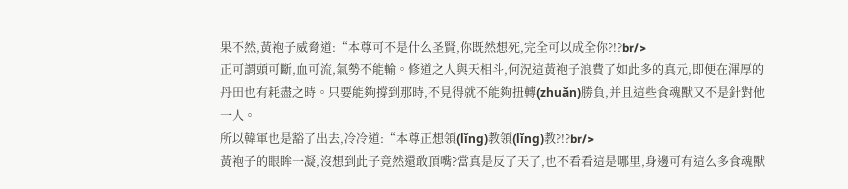果不然,黃袍子威脅道:“本尊可不是什么圣賢,你既然想死,完全可以成全你?!?br/>
正可謂頭可斷,血可流,氣勢不能輸。修道之人與天相斗,何況這黃袍子浪費了如此多的真元,即便在渾厚的丹田也有耗盡之時。只要能夠撐到那時,不見得就不能夠扭轉(zhuǎn)勝負,并且這些食魂獸又不是針對他一人。
所以韓軍也是豁了出去,冷冷道:“本尊正想領(lǐng)教領(lǐng)教?!?br/>
黃袍子的眼眸一凝,沒想到此子竟然還敢頂嘴?當真是反了天了,也不看看這是哪里,身邊可有這么多食魂獸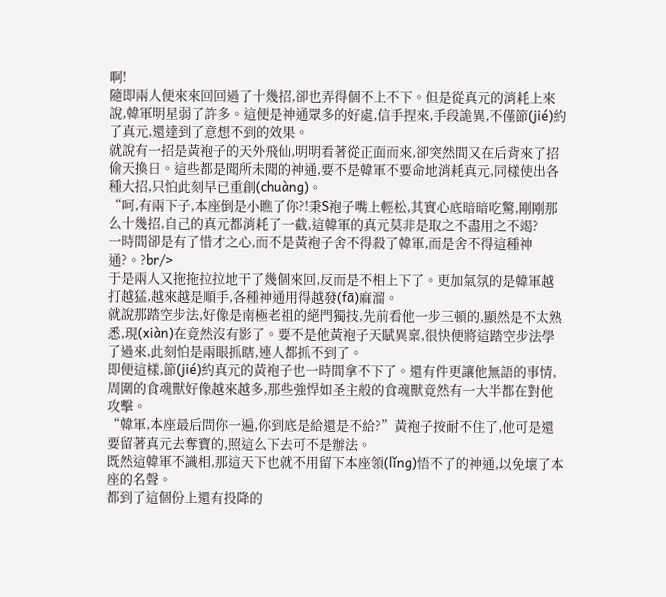啊!
隨即兩人便來來回回過了十幾招,卻也弄得個不上不下。但是從真元的消耗上來說,韓軍明星弱了許多。這便是神通眾多的好處,信手捏來,手段詭異,不僅節(jié)約了真元,還達到了意想不到的效果。
就說有一招是黃袍子的天外飛仙,明明看著從正面而來,卻突然間又在后背來了招偷天換日。這些都是聞所未聞的神通,要不是韓軍不要命地消耗真元,同樣使出各種大招,只怕此刻早已重創(chuàng)。
“呵,有兩下子,本座倒是小瞧了你?!秉S袍子嘴上輕松,其實心底暗暗吃驚,剛剛那么十幾招,自己的真元都消耗了一截,這韓軍的真元莫非是取之不盡用之不竭?
一時間卻是有了惜才之心,而不是黃袍子舍不得殺了韓軍,而是舍不得這種神通?。?br/>
于是兩人又拖拖拉拉地干了幾個來回,反而是不相上下了。更加氣氛的是韓軍越打越猛,越來越是順手,各種神通用得越發(fā)麻溜。
就說那踏空步法,好像是南極老祖的絕門獨技,先前看他一步三頓的,顯然是不太熟悉,現(xiàn)在竟然沒有影了。要不是他黃袍子天賦異稟,很快便將這踏空步法學了過來,此刻怕是兩眼抓瞎,連人都抓不到了。
即便這樣,節(jié)約真元的黃袍子也一時間拿不下了。還有件更讓他無語的事情,周圍的食魂獸好像越來越多,那些強悍如圣主般的食魂獸竟然有一大半都在對他攻擊。
“韓軍,本座最后問你一遍,你到底是給還是不給?”黃袍子按耐不住了,他可是還要留著真元去奪寶的,照這么下去可不是辦法。
既然這韓軍不識相,那這天下也就不用留下本座領(lǐng)悟不了的神通,以免壞了本座的名聲。
都到了這個份上還有投降的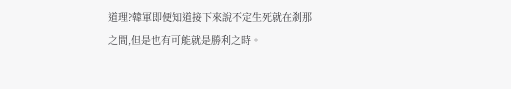道理?韓軍即便知道接下來說不定生死就在剎那之間,但是也有可能就是勝利之時。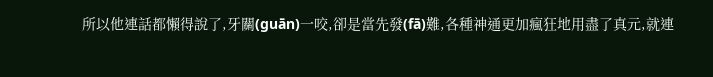所以他連話都懶得說了,牙關(guān)一咬,卻是當先發(fā)難,各種神通更加瘋狂地用盡了真元,就連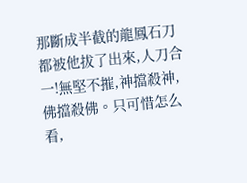那斷成半截的龍鳳石刀都被他拔了出來,人刀合一!無堅不摧,神擋殺神,佛擋殺佛。只可惜怎么看,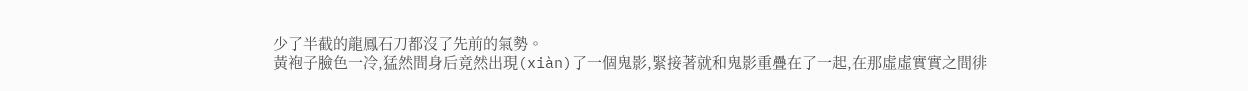少了半截的龍鳳石刀都沒了先前的氣勢。
黃袍子臉色一冷,猛然間身后竟然出現(xiàn)了一個鬼影,緊接著就和鬼影重疊在了一起,在那虛虛實實之間徘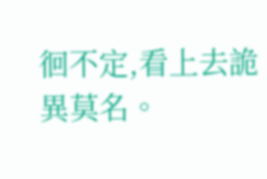徊不定,看上去詭異莫名。